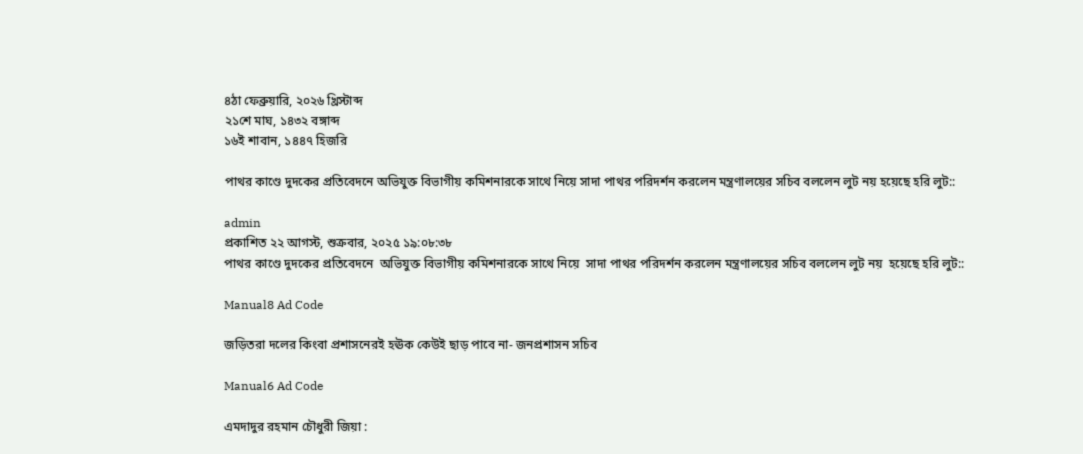৪ঠা ফেব্রুয়ারি, ২০২৬ খ্রিস্টাব্দ
২১শে মাঘ, ১৪৩২ বঙ্গাব্দ
১৬ই শাবান, ১৪৪৭ হিজরি

পাথর কাণ্ডে দুদকের প্রতিবেদনে অভিযুক্ত বিভাগীয় কমিশনারকে সাথে নিয়ে সাদা পাথর পরিদর্শন করলেন মন্ত্রণালয়ের সচিব বললেন লুট নয় হয়েছে হরি লুট::

admin
প্রকাশিত ২২ আগস্ট, শুক্রবার, ২০২৫ ১৯:০৮:৩৮
পাথর কাণ্ডে দুদকের প্রতিবেদনে  অভিযুক্ত বিভাগীয় কমিশনারকে সাথে নিয়ে  সাদা পাথর পরিদর্শন করলেন মন্ত্রণালয়ের সচিব বললেন লুট নয়  হয়েছে হরি লুট::

Manual8 Ad Code

জড়িতরা দলের কিংবা প্রশাসনেরই হঊক কেউই ছাড় পাবে না- জনপ্রশাসন সচিব

Manual6 Ad Code

এমদাদুর রহমান চৌধুরী জিয়া :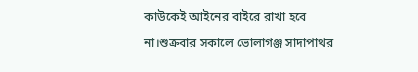কাউকেই আইনের বাইরে রাখা হবে না।শুক্রবার সকালে ভোলাগঞ্জ সাদাপাথর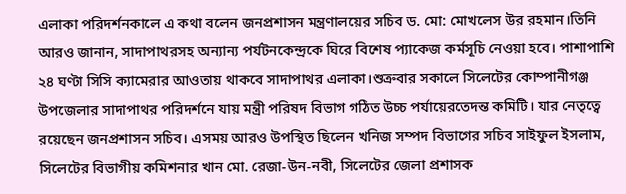এলাকা পরিদর্শনকালে এ কথা বলেন জনপ্রশাসন মন্ত্রণালয়ের সচিব ড. মো: মোখলেস উর রহমান।তিনি আরও জানান, সাদাপাথরসহ অন্যান্য পর্যটনকেন্দ্রকে ঘিরে বিশেষ প্যাকেজ কর্মসূচি নেওয়া হবে। পাশাপাশি ২৪ ঘণ্টা সিসি ক্যামেরার আওতায় থাকবে সাদাপাথর এলাকা।শুক্রবার সকালে সিলেটের কোম্পানীগঞ্জ উপজেলার সাদাপাথর পরিদর্শনে যায় মন্ত্রী পরিষদ বিভাগ গঠিত উচ্চ পর্যায়েরতেদন্ত কমিটি। যার নেতৃত্বে রয়েছেন জনপ্রশাসন সচিব। এসময় আরও উপস্থিত ছিলেন খনিজ সম্পদ বিভাগের সচিব সাইফুল ইসলাম, সিলেটের বিভাগীয় কমিশনার খান মো. রেজা-উন-নবী, সিলেটের জেলা প্রশাসক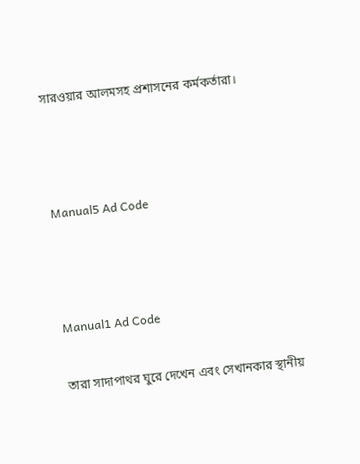সারওয়ার আলমসহ প্রশাসনের কর্মকর্তারা।



Manual5 Ad Code



Manual1 Ad Code

তারা সাদাপাথর ঘুরে দেখেন এবং সেখানকার স্থানীয়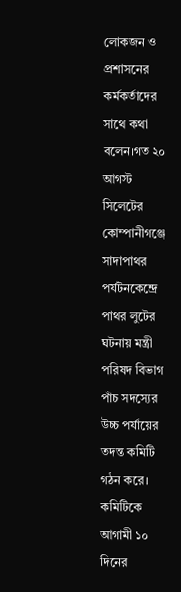লোকজন ও প্রশাসনের কর্মকর্তাদের সাথে কথা বলেন।গত ২০ আগস্ট সিলেটের কোম্পানীগঞ্জে সাদাপাথর পর্যটনকেন্দ্রে পাথর লুটের ঘটনায় মন্ত্রী পরিষদ বিভাগ পাঁচ সদস্যের উচ্চ পর্যায়ের তদন্ত কমিটি গঠন করে। কমিটিকে আগামী ১০ দিনের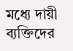মধ্যে দায়ী ব্যক্তিদের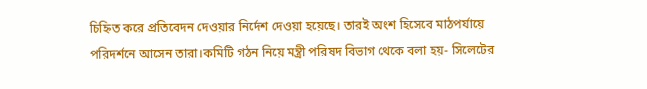চিহ্নিত করে প্রতিবেদন দেওয়ার নির্দেশ দেওয়া হয়েছে। তারই অংশ হিসেবে মাঠপর্যায়ে পরিদর্শনে আসেন তারা।কমিটি গঠন নিয়ে মন্ত্রী পরিষদ বিভাগ থেকে বলা হয়- সিলেটের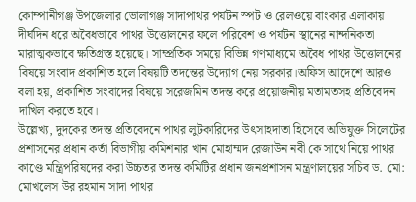কোম্পানীগঞ্জ উপজেলার ভোলাগঞ্জ সাদাপাথর পর্যটন স্পট ও রেলওয়ে বাংকার এলাকায় দীর্ঘদিন ধরে অবৈধভাবে পাথর উত্তোলনের ফলে পরিবেশ ও পর্যটন স্থানের নান্দনিকতা মারাত্মকভাবে ক্ষতিগ্রস্ত হয়েছে। সাম্প্রতিক সময়ে বিভিন্ন গণমাধ্যমে অবৈধ পাথর উত্তোলনের বিষয়ে সংবাদ প্রকাশিত হলে বিষয়টি তদন্তের উদ্যোগ নেয় সরকার।অফিস আদেশে আরও বলা হয়, প্রকাশিত সংবাদের বিষয়ে সরেজমিন তদন্ত করে প্রয়োজনীয় মতামতসহ প্রতিবেদন দাখিল করতে হবে।
উল্লেখ্য, দুদকের তদন্ত প্রতিবেদনে পাথর লুটকারিদের উৎসাহদাতা হিসেবে অভিযুক্ত সিলেটের প্রশাসনের প্রধান কর্তা বিভাগীয় কমিশনার খান মোহাম্মদ রেজাউন নবী কে সাথে নিয়ে পাথর কাণ্ডে মন্ত্রিপরিষদের করা উচ্চতর তদন্ত কমিটির প্রধান জনপ্রশাসন মন্ত্রণালয়ের সচিব ড. মো: মোখলেস উর রহমান সাদা পাথর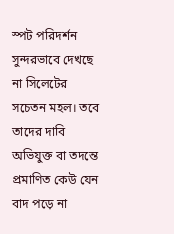স্পট পরিদর্শন সুন্দরভাবে দেখছে না সিলেটের সচেতন মহল। তবে তাদের দাবি অভিযুক্ত বা তদন্তে প্রমাণিত কেউ যেন বাদ পড়ে না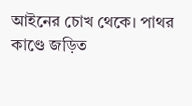আইনের চোখ থেকে। পাথর কাণ্ডে জড়িত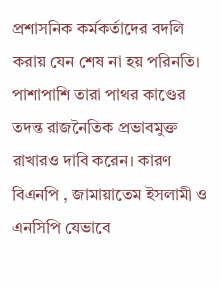প্রশাসনিক কর্মকর্তাদের বদলি করায় যেন শেষ না হয় পরিনতি। পাশাপাশি তারা পাথর কাণ্ডের তদন্ত রাজনৈতিক প্রভাবমুক্ত রাখারও দাবি করেন। কারণ বিএনপি , জামায়াতেম ইসলামী ও এনসিপি যেভাবে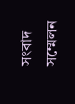সংবাদ সম্মেলন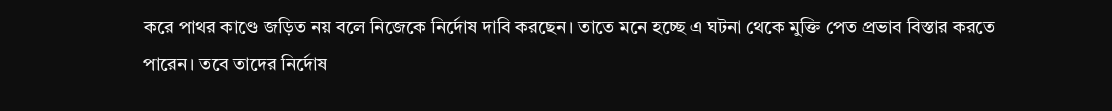করে পাথর কাণ্ডে জড়িত নয় বলে নিজেকে নির্দোষ দাবি করছেন। তাতে মনে হচ্ছে এ ঘটনা থেকে মুক্তি পেত প্রভাব বিস্তার করতে পারেন। তবে তাদের নির্দোষ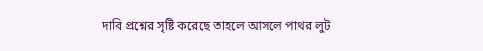দাবি প্রশ্নের সৃষ্টি করেছে তাহলে আসলে পাথর লুট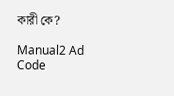কারী কে?

Manual2 Ad Code